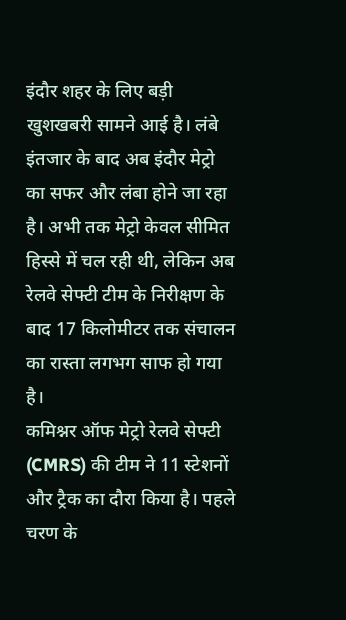इंदौर शहर के लिए बड़ी खुशखबरी सामने आई है। लंबे इंतजार के बाद अब इंदौर मेट्रो का सफर और लंबा होने जा रहा है। अभी तक मेट्रो केवल सीमित हिस्से में चल रही थी, लेकिन अब रेलवे सेफ्टी टीम के निरीक्षण के बाद 17 किलोमीटर तक संचालन का रास्ता लगभग साफ हो गया है।
कमिश्नर ऑफ मेट्रो रेलवे सेफ्टी (CMRS) की टीम ने 11 स्टेशनों और ट्रैक का दौरा किया है। पहले चरण के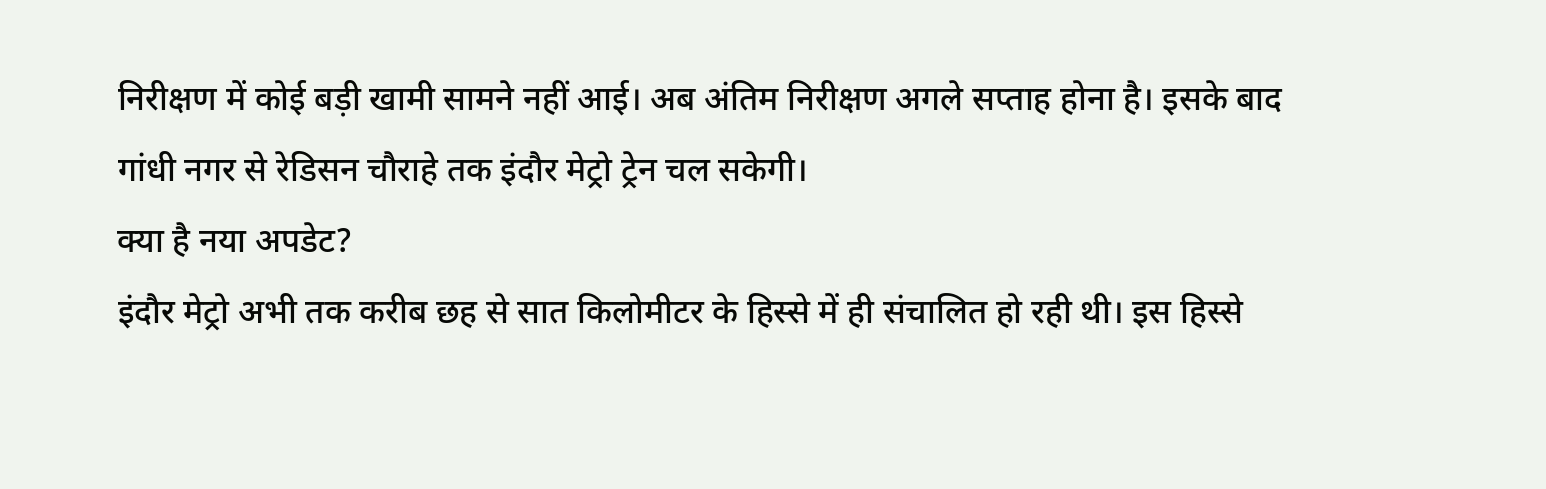निरीक्षण में कोई बड़ी खामी सामने नहीं आई। अब अंतिम निरीक्षण अगले सप्ताह होना है। इसके बाद गांधी नगर से रेडिसन चौराहे तक इंदौर मेट्रो ट्रेन चल सकेगी।
क्या है नया अपडेट?
इंदौर मेट्रो अभी तक करीब छह से सात किलोमीटर के हिस्से में ही संचालित हो रही थी। इस हिस्से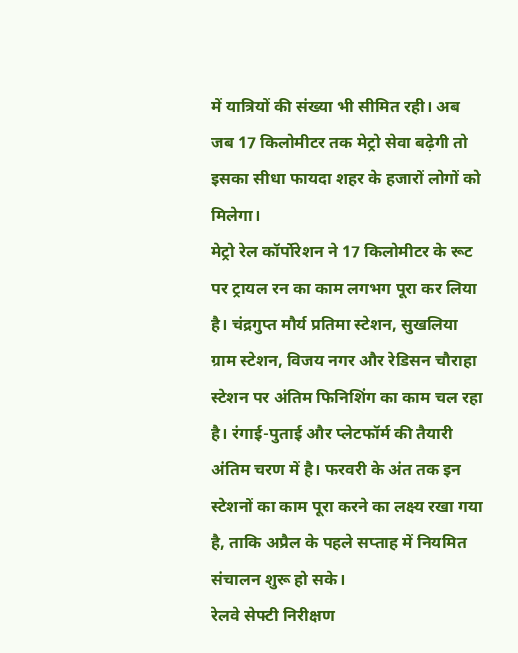में यात्रियों की संख्या भी सीमित रही। अब जब 17 किलोमीटर तक मेट्रो सेवा बढ़ेगी तो इसका सीधा फायदा शहर के हजारों लोगों को मिलेगा।
मेट्रो रेल कॉर्पोरेशन ने 17 किलोमीटर के रूट पर ट्रायल रन का काम लगभग पूरा कर लिया है। चंद्रगुप्त मौर्य प्रतिमा स्टेशन, सुखलिया ग्राम स्टेशन, विजय नगर और रेडिसन चौराहा स्टेशन पर अंतिम फिनिशिंग का काम चल रहा है। रंगाई-पुताई और प्लेटफॉर्म की तैयारी अंतिम चरण में है। फरवरी के अंत तक इन स्टेशनों का काम पूरा करने का लक्ष्य रखा गया है, ताकि अप्रैल के पहले सप्ताह में नियमित संचालन शुरू हो सके।
रेलवे सेफ्टी निरीक्षण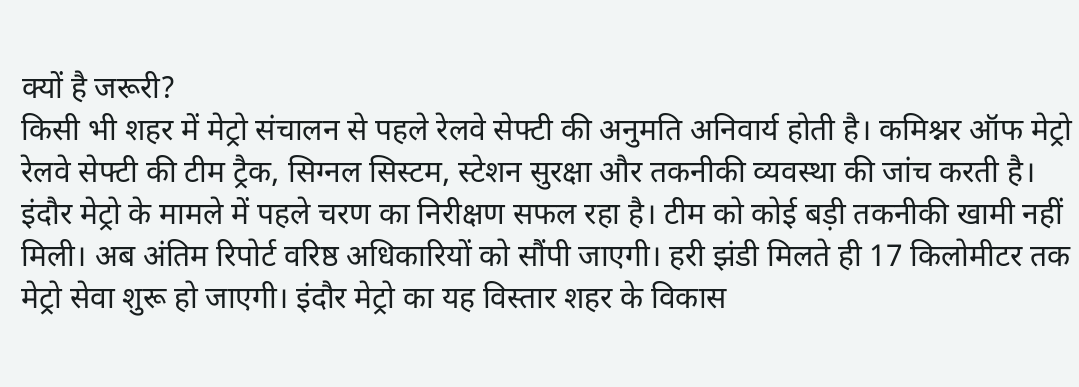क्यों है जरूरी?
किसी भी शहर में मेट्रो संचालन से पहले रेलवे सेफ्टी की अनुमति अनिवार्य होती है। कमिश्नर ऑफ मेट्रो रेलवे सेफ्टी की टीम ट्रैक, सिग्नल सिस्टम, स्टेशन सुरक्षा और तकनीकी व्यवस्था की जांच करती है।
इंदौर मेट्रो के मामले में पहले चरण का निरीक्षण सफल रहा है। टीम को कोई बड़ी तकनीकी खामी नहीं मिली। अब अंतिम रिपोर्ट वरिष्ठ अधिकारियों को सौंपी जाएगी। हरी झंडी मिलते ही 17 किलोमीटर तक मेट्रो सेवा शुरू हो जाएगी। इंदौर मेट्रो का यह विस्तार शहर के विकास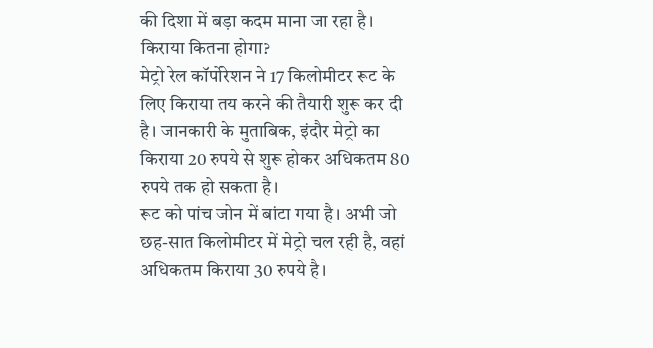की दिशा में बड़ा कदम माना जा रहा है।
किराया कितना होगा?
मेट्रो रेल कॉर्पोरेशन ने 17 किलोमीटर रूट के लिए किराया तय करने की तैयारी शुरू कर दी है। जानकारी के मुताबिक, इंदौर मेट्रो का किराया 20 रुपये से शुरू होकर अधिकतम 80 रुपये तक हो सकता है।
रूट को पांच जोन में बांटा गया है। अभी जो छह-सात किलोमीटर में मेट्रो चल रही है, वहां अधिकतम किराया 30 रुपये है।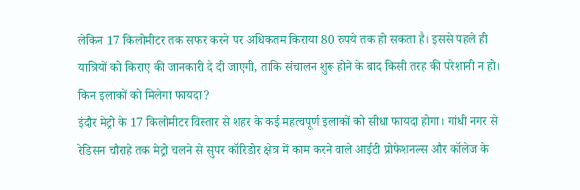लेकिन 17 किलोमीटर तक सफर करने पर अधिकतम किराया 80 रुपये तक हो सकता है। इससे पहले ही यात्रियों को किराए की जानकारी दे दी जाएगी, ताकि संचालन शुरू होने के बाद किसी तरह की परेशानी न हो।
किन इलाकों को मिलेगा फायदा?
इंदौर मेट्रो के 17 किलोमीटर विस्तार से शहर के कई महत्वपूर्ण इलाकों को सीधा फायदा होगा। गांधी नगर से रेडिसन चौराहे तक मेट्रो चलने से सुपर कॉरिडोर क्षेत्र में काम करने वाले आईटी प्रोफेशनल्स और कॉलेज के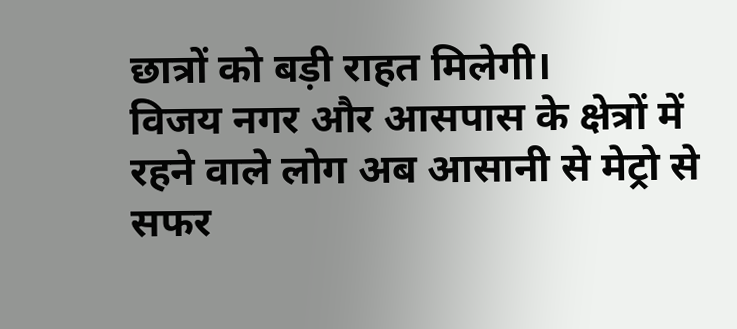छात्रों को बड़ी राहत मिलेगी।
विजय नगर और आसपास के क्षेत्रों में रहने वाले लोग अब आसानी से मेट्रो से सफर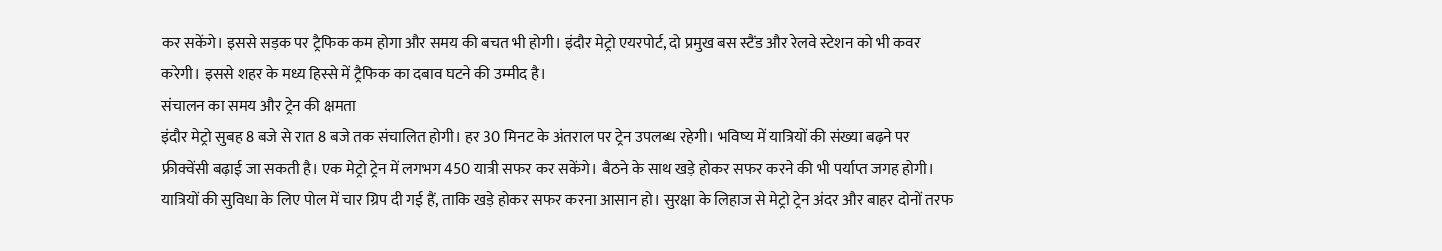कर सकेंगे। इससे सड़क पर ट्रैफिक कम होगा और समय की बचत भी होगी। इंदौर मेट्रो एयरपोर्ट, दो प्रमुख बस स्टैंड और रेलवे स्टेशन को भी कवर करेगी। इससे शहर के मध्य हिस्से में ट्रैफिक का दबाव घटने की उम्मीद है।
संचालन का समय और ट्रेन की क्षमता
इंदौर मेट्रो सुबह 8 बजे से रात 8 बजे तक संचालित होगी। हर 30 मिनट के अंतराल पर ट्रेन उपलब्ध रहेगी। भविष्य में यात्रियों की संख्या बढ़ने पर फ्रीक्वेंसी बढ़ाई जा सकती है। एक मेट्रो ट्रेन में लगभग 450 यात्री सफर कर सकेंगे। बैठने के साथ खड़े होकर सफर करने की भी पर्याप्त जगह होगी। यात्रियों की सुविधा के लिए पोल में चार ग्रिप दी गई हैं, ताकि खड़े होकर सफर करना आसान हो। सुरक्षा के लिहाज से मेट्रो ट्रेन अंदर और बाहर दोनों तरफ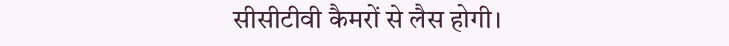सीसीटीवी कैमरों से लैस होगी।